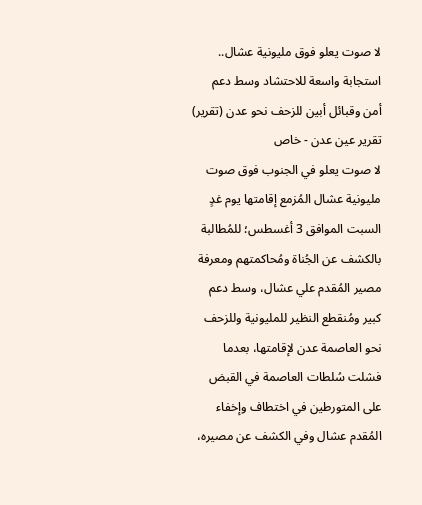لا صوت يعلو فوق مليونية عشال.. استجابة واسعة للاحتشاد وسط دعم أمن وقبائل أبين للزحف نحو عدن (تقرير)
تقرير عين عدن - خاص
لا صوت يعلو في الجنوب فوق صوت مليونية عشال المُزمع إقامتها يوم غدٍ السبت الموافق 3 أغسطس؛ للمُطالبة بالكشف عن الجُناة ومُحاكمتهم ومعرفة مصير المُقدم علي عشال، وسط دعم كبير ومُنقطع النظير للمليونية وللزحف نحو العاصمة عدن لإقامتها، بعدما فشلت سُلطات العاصمة في القبض على المتورطين في اختطاف وإخفاء المُقدم عشال وفي الكشف عن مصيره،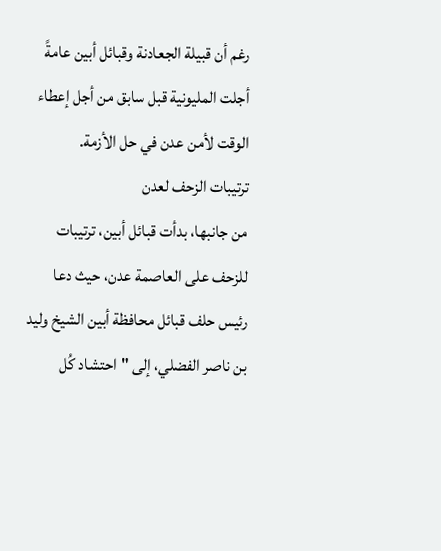رغم أن قبيلة الجعادنة وقبائل أبين عامةً أجلت المليونية قبل سابق من أجل إعطاء الوقت لأمن عدن في حل الأزمة.
ترتيبات الزحف لعدن
من جانبها، بدأت قبائل أبين، ترتيبات للزحف على العاصمة عدن، حيث دعا رئيس حلف قبائل محافظة أبين الشيخ وليد بن ناصر الفضلي، إلى "احتشاد كُل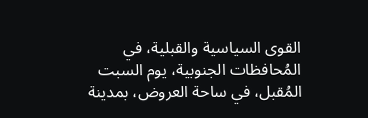القوى السياسية والقبلية، في المُحافظات الجنوبية، يوم السبت المُقبل، في ساحة العروض، بمدينة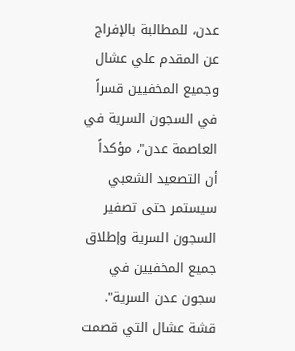عدن، للمطالبة بالإفراج عن المقدم علي عشال وجميع المخفيين قسراً في السجون السرية في العاصمة عدن"، مؤكداً أن التصعيد الشعبي سيستمر حتى تصفير السجون السرية وإطلاق جميع المخفيين في سجون عدن السرية".
قشة عشال التي قصمت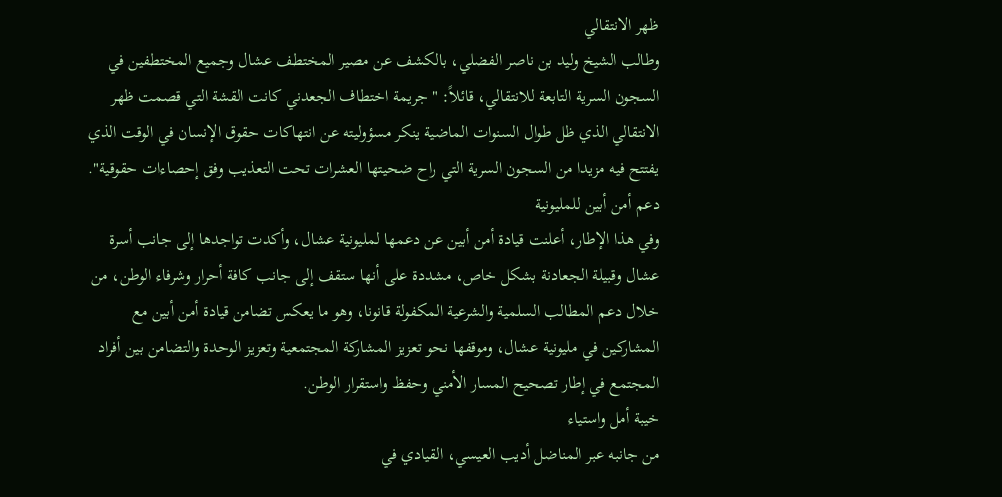ظهر الانتقالي
وطالب الشيخ وليد بن ناصر الفضلي، بالكشف عن مصير المختطف عشال وجميع المختطفين في السجون السرية التابعة للانتقالي، قائلاً: "جريمة اختطاف الجعدني كانت القشة التي قصمت ظهر الانتقالي الذي ظل طوال السنوات الماضية ينكر مسؤوليته عن انتهاكات حقوق الإنسان في الوقت الذي يفتتح فيه مزيدا من السجون السرية التي راح ضحيتها العشرات تحت التعذيب وفق إحصاءات حقوقية".
دعم أمن أبين للمليونية
وفي هذا الإطار، أعلنت قيادة أمن أبين عن دعمها لمليونية عشال، وأكدت تواجدها إلى جانب أسرة عشال وقبيلة الجعادنة بشكل خاص، مشددة على أنها ستقف إلى جانب كافة أحرار وشرفاء الوطن، من خلال دعم المطالب السلمية والشرعية المكفولة قانونا، وهو ما يعكس تضامن قيادة أمن أبين مع المشاركين في مليونية عشال، وموقفها نحو تعزيز المشاركة المجتمعية وتعزيز الوحدة والتضامن بين أفراد المجتمع في إطار تصحيح المسار الأمني وحفظ واستقرار الوطن.
خيبة أمل واستياء
من جانبه عبر المناضل أديب العيسي، القيادي في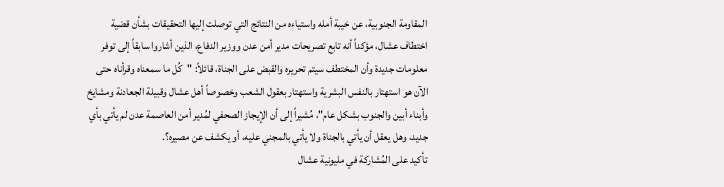المقاومة الجنوبية، عن خيبة أمله واستياءه من النتائج التي توصلت إليها التحقيقات بشأن قضية اختطاف عشال، مؤكداً أنه تابع تصريحات مدير أمن عدن ووزير الدفاع، الذين أشاروا سابقاً إلى توفر معلومات جديدة وأن المختطف سيتم تحريره والقبض على الجناة، قائلاً: "كُل ما سمعناه وقرأناه حتى الآن هو استهتار بالنفس البشرية واستهتار بعقول الشعب وخصوصاً أهل عشال وقبيلة الجعادنة ومشايخ وأبناء أبين والجنوب بشكل عام"، مُشيراً إلى أن الإيجاز الصحفي لمُدير أمن العاصمة عدن لم يأتي بأي جديد، وهل يعقل أن يأتي بالجناة ولا يأتي بالمجني عليه، أو يكشف عن مصيره؟.
تأكيد على المُشاركة في مليونية عشال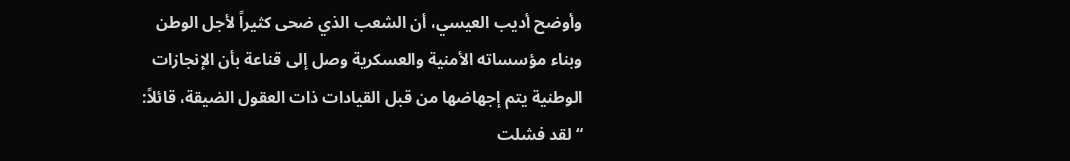وأوضح أديب العيسي، أن الشعب الذي ضحى كثيراً لأجل الوطن وبناء مؤسساته الأمنية والعسكرية وصل إلى قناعة بأن الإنجازات الوطنية يتم إجهاضها من قبل القيادات ذات العقول الضيقة، قائلاً: “لقد فشلت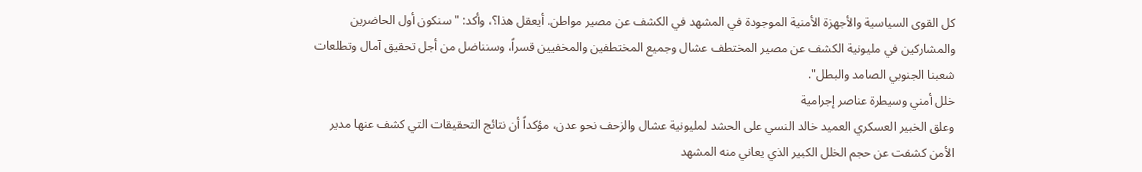كل القوى السياسية والأجهزة الأمنية الموجودة في المشهد في الكشف عن مصير مواطن. أيعقل هذا؟، وأكد: "سنكون أول الحاضرين والمشاركين في مليونية الكشف عن مصير المختطف عشال وجميع المختطفين والمخفيين قسراً، وسنناضل من أجل تحقيق آمال وتطلعات شعبنا الجنوبي الصامد والبطل".
خلل أمني وسيطرة عناصر إجرامية
وعلق الخبير العسكري العميد خالد النسي على الحشد لمليونية عشال والزحف نحو عدن، مؤكداً أن نتائج التحقيقات التي كشف عنها مدير الأمن كشفت عن حجم الخلل الكبير الذي يعاني منه المشهد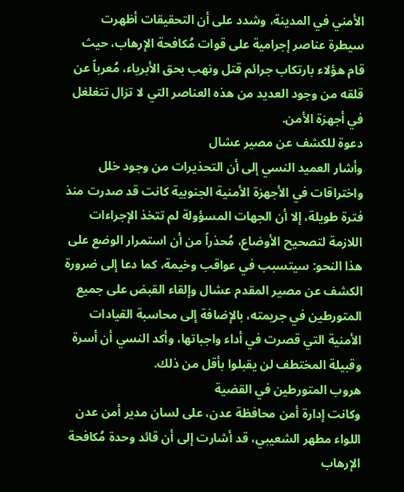الأمني في المدينة، وشدد على أن التحقيقات أظهرت سيطرة عناصر إجرامية على قوات مُكافحة الإرهاب، حيث قام هؤلاء بارتكاب جرائم قتل ونهب بحق الأبرياء، مُعرباً عن قلقه من وجود العديد من هذه العناصر التي لا تزال تتغلغل في أجهزة الأمن.
دعوة للكشف عن مصير عشال
وأشار العميد النسي إلى أن التحذيرات من وجود خلل واختراقات في الأجهزة الأمنية الجنوبية كانت قد صدرت منذ فترة طويلة، إلا أن الجهات المسؤولة لم تتخذ الإجراءات اللازمة لتصحيح الأوضاع، مُحذراً من أن استمرار الوضع على هذا النحو: سيتسبب في عواقب وخيمة، كما دعا إلى ضرورة الكشف عن مصير المقدم عشال وإلقاء القبض على جميع المتورطين في جريمته، بالإضافة إلى محاسبة القيادات الأمنية التي قصرت في أداء واجباتها، وأكد النسي أن أسرة وقبيلة المختطف لن يقبلوا بأقل من ذلك.
هروب المتورطين في القضية
وكانت إدارة أمن محافظة عدن، على لسان مدير أمن عدن اللواء مطهر الشعيبي، قد أشارت إلى أن قائد وحدة مُكافحة الإرهاب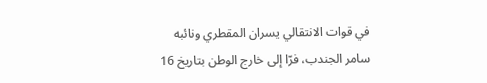في قوات الانتقالي يسران المقطري ونائبه سامر الجندب، فرّا إلى خارج الوطن بتاريخ 16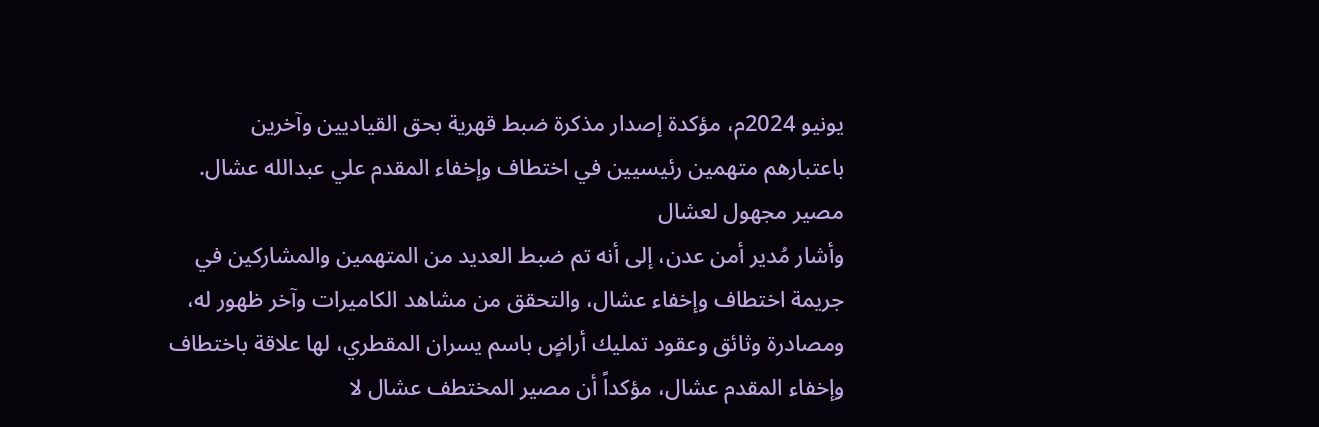يونيو 2024م، مؤكدة إصدار مذكرة ضبط قهرية بحق القياديين وآخرين باعتبارهم متهمين رئيسيين في اختطاف وإخفاء المقدم علي عبدالله عشال.
مصير مجهول لعشال
وأشار مُدير أمن عدن، إلى أنه تم ضبط العديد من المتهمين والمشاركين في جريمة اختطاف وإخفاء عشال، والتحقق من مشاهد الكاميرات وآخر ظهور له، ومصادرة وثائق وعقود تمليك أراضٍ باسم يسران المقطري، لها علاقة باختطاف وإخفاء المقدم عشال، مؤكداً أن مصير المختطف عشال لا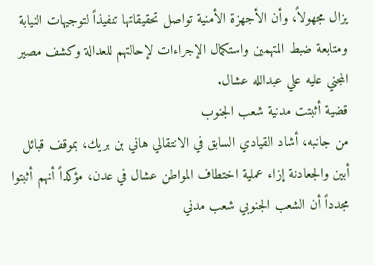يزال مجهولاً، وأن الأجهزة الأمنية تواصل تحقيقاتها تنفيذاً لتوجيهات النيابة ومتابعة ضبط المتهمين واستكمال الإجراءات لإحالتهم للعدالة وكشف مصير المجني عليه علي عبدالله عشال.
قضية أثبتت مدنية شعب الجنوب
من جانبه، أشاد القيادي السابق في الانتقالي هاني بن بريك، بموقف قبائل أبين والجعادنة إزاء عملية اختطاف المواطن عشال في عدن، مؤكداً أنهم أثبتوا مجدداً أن الشعب الجنوبي شعب مدني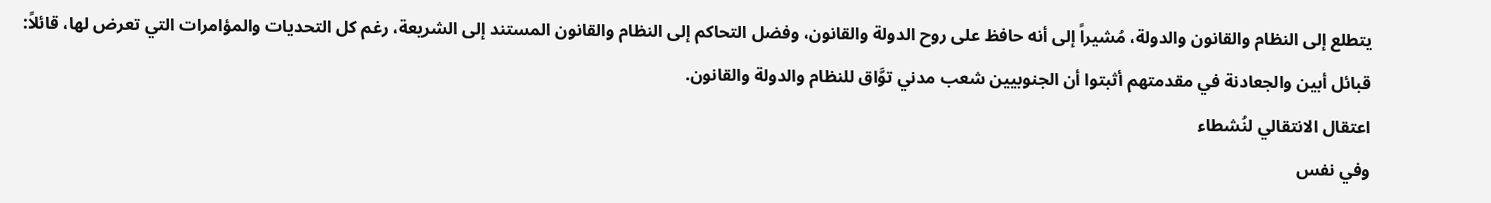يتطلع إلى النظام والقانون والدولة، مُشيراً إلى أنه حافظ على روح الدولة والقانون، وفضل التحاكم إلى النظام والقانون المستند إلى الشريعة، رغم كل التحديات والمؤامرات التي تعرض لها، قائلاً: قبائل أبين والجعادنة في مقدمتهم أثبتوا أن الجنوبيين شعب مدني توَّاق للنظام والدولة والقانون.
اعتقال الانتقالي لنُشطاء
وفي نفس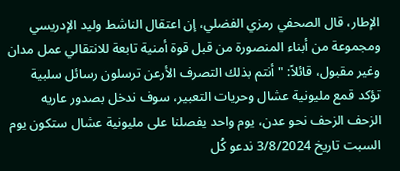الإطار، قال الصحفي رمزي الفضلي، إن اعتقال الناشط وليد الإدريسي ومجموعة من أبناء المنصورة من قبل قوة أمنية تابعة للانتقالي عمل مدان وغير مقبول، قائلاً: "أنتم بذلك التصرف الأرعن ترسلون رسائل سلبية تؤكد قمع مليونية عشال وحريات التعبير، سوف ندخل بصدور عاريه الزحف الزحف نحو عدن، يوم واحد يفصلنا على مليونية عشال ستكون يوم السبت تاريخ 3/8/2024 ندعو كُل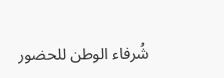شُرفاء الوطن للحضور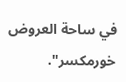في ساحة العروض خورمكسر".